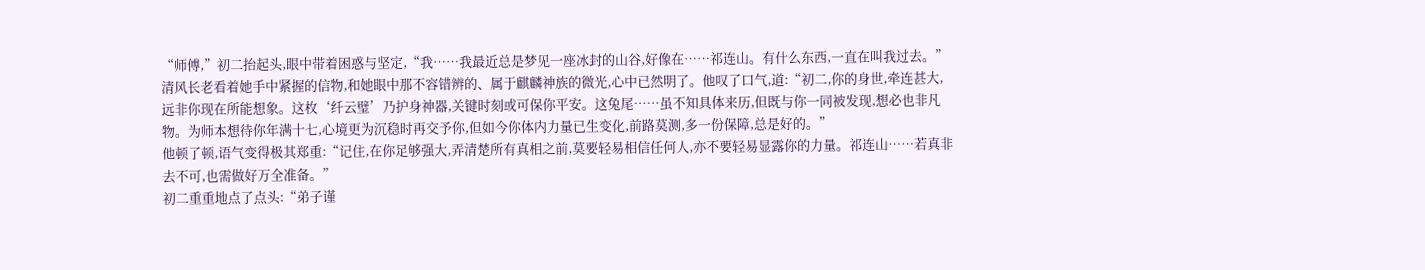“师傅,”初二抬起头,眼中带着困惑与坚定,“我……我最近总是梦见一座冰封的山谷,好像在……祁连山。有什么东西,一直在叫我过去。”
清风长老看着她手中紧握的信物,和她眼中那不容错辨的、属于麒麟神族的微光,心中已然明了。他叹了口气,道:“初二,你的身世,牵连甚大,远非你现在所能想象。这枚‘纤云璧’乃护身神器,关键时刻或可保你平安。这兔尾……虽不知具体来历,但既与你一同被发现,想必也非凡物。为师本想待你年满十七,心境更为沉稳时再交予你,但如今你体内力量已生变化,前路莫测,多一份保障,总是好的。”
他顿了顿,语气变得极其郑重:“记住,在你足够强大,弄清楚所有真相之前,莫要轻易相信任何人,亦不要轻易显露你的力量。祁连山……若真非去不可,也需做好万全准备。”
初二重重地点了点头:“弟子谨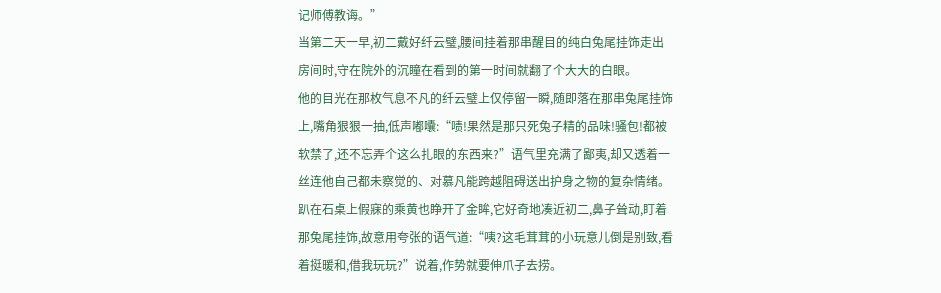记师傅教诲。”
当第二天一早,初二戴好纤云璧,腰间挂着那串醒目的纯白兔尾挂饰走出房间时,守在院外的沉瞳在看到的第一时间就翻了个大大的白眼。
他的目光在那枚气息不凡的纤云璧上仅停留一瞬,随即落在那串兔尾挂饰上,嘴角狠狠一抽,低声嘟囔:“啧!果然是那只死兔子精的品味!骚包!都被软禁了,还不忘弄个这么扎眼的东西来?”语气里充满了鄙夷,却又透着一丝连他自己都未察觉的、对慕凡能跨越阻碍送出护身之物的复杂情绪。
趴在石桌上假寐的乘黄也睁开了金眸,它好奇地凑近初二,鼻子耸动,盯着那兔尾挂饰,故意用夸张的语气道:“咦?这毛茸茸的小玩意儿倒是别致,看着挺暖和,借我玩玩?”说着,作势就要伸爪子去捞。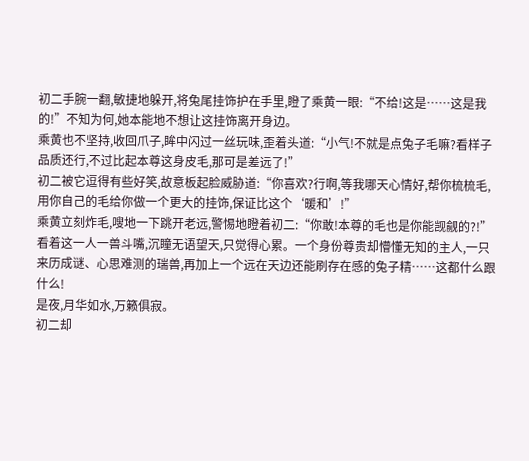初二手腕一翻,敏捷地躲开,将兔尾挂饰护在手里,瞪了乘黄一眼:“不给!这是……这是我的!”不知为何,她本能地不想让这挂饰离开身边。
乘黄也不坚持,收回爪子,眸中闪过一丝玩味,歪着头道:“小气!不就是点兔子毛嘛?看样子品质还行,不过比起本尊这身皮毛,那可是差远了!”
初二被它逗得有些好笑,故意板起脸威胁道:“你喜欢?行啊,等我哪天心情好,帮你梳梳毛,用你自己的毛给你做一个更大的挂饰,保证比这个‘暖和’!”
乘黄立刻炸毛,嗖地一下跳开老远,警惕地瞪着初二:“你敢!本尊的毛也是你能觊觎的?!”
看着这一人一兽斗嘴,沉瞳无语望天,只觉得心累。一个身份尊贵却懵懂无知的主人,一只来历成谜、心思难测的瑞兽,再加上一个远在天边还能刷存在感的兔子精……这都什么跟什么!
是夜,月华如水,万籁俱寂。
初二却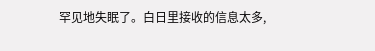罕见地失眠了。白日里接收的信息太多,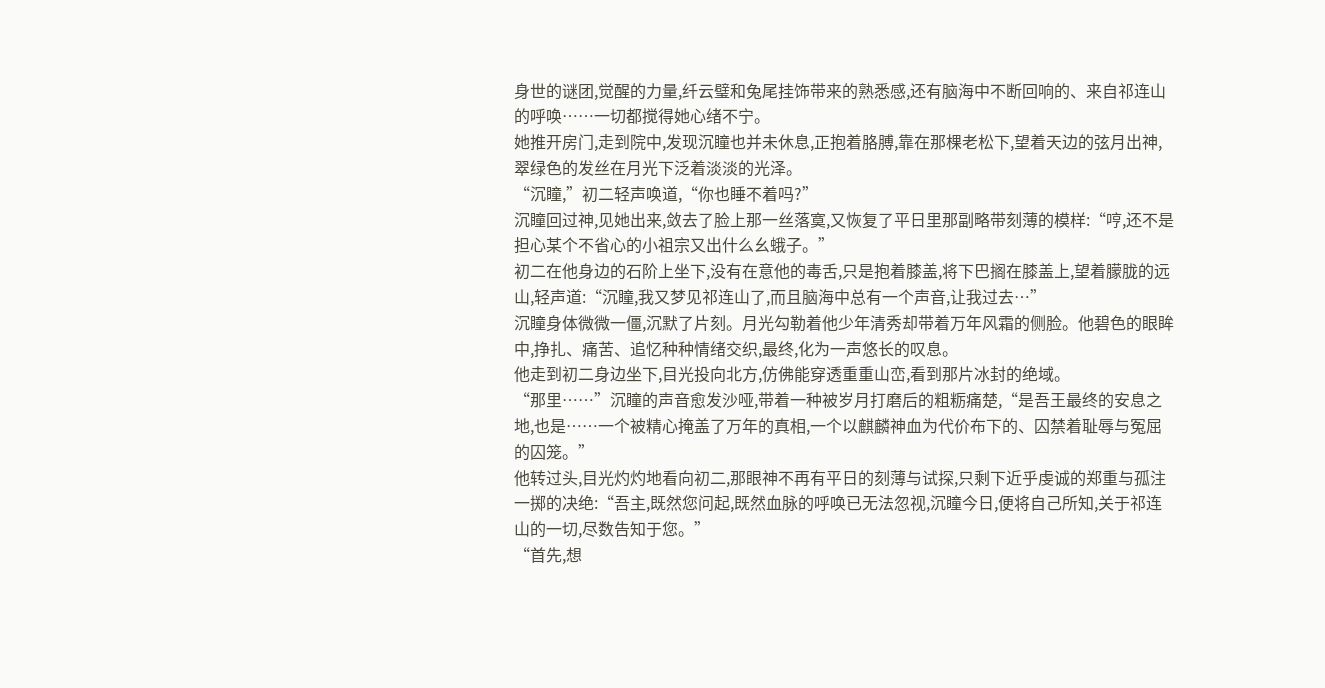身世的谜团,觉醒的力量,纤云璧和兔尾挂饰带来的熟悉感,还有脑海中不断回响的、来自祁连山的呼唤……一切都搅得她心绪不宁。
她推开房门,走到院中,发现沉瞳也并未休息,正抱着胳膊,靠在那棵老松下,望着天边的弦月出神,翠绿色的发丝在月光下泛着淡淡的光泽。
“沉瞳,”初二轻声唤道,“你也睡不着吗?”
沉瞳回过神,见她出来,敛去了脸上那一丝落寞,又恢复了平日里那副略带刻薄的模样:“哼,还不是担心某个不省心的小祖宗又出什么幺蛾子。”
初二在他身边的石阶上坐下,没有在意他的毒舌,只是抱着膝盖,将下巴搁在膝盖上,望着朦胧的远山,轻声道:“沉瞳,我又梦见祁连山了,而且脑海中总有一个声音,让我过去…”
沉瞳身体微微一僵,沉默了片刻。月光勾勒着他少年清秀却带着万年风霜的侧脸。他碧色的眼眸中,挣扎、痛苦、追忆种种情绪交织,最终,化为一声悠长的叹息。
他走到初二身边坐下,目光投向北方,仿佛能穿透重重山峦,看到那片冰封的绝域。
“那里……”沉瞳的声音愈发沙哑,带着一种被岁月打磨后的粗粝痛楚,“是吾王最终的安息之地,也是……一个被精心掩盖了万年的真相,一个以麒麟神血为代价布下的、囚禁着耻辱与冤屈的囚笼。”
他转过头,目光灼灼地看向初二,那眼神不再有平日的刻薄与试探,只剩下近乎虔诚的郑重与孤注一掷的决绝:“吾主,既然您问起,既然血脉的呼唤已无法忽视,沉瞳今日,便将自己所知,关于祁连山的一切,尽数告知于您。”
“首先,想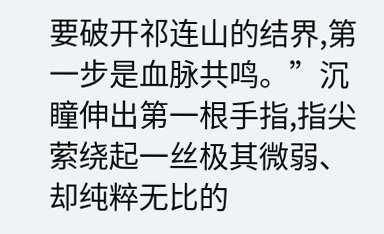要破开祁连山的结界,第一步是血脉共鸣。”沉瞳伸出第一根手指,指尖萦绕起一丝极其微弱、却纯粹无比的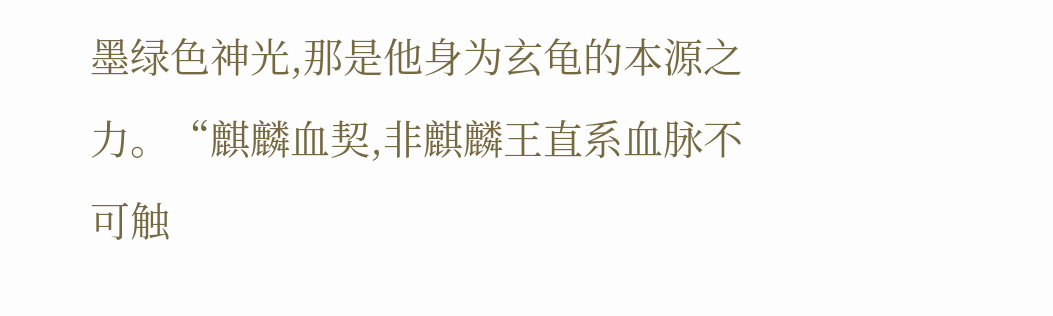墨绿色神光,那是他身为玄龟的本源之力。“麒麟血契,非麒麟王直系血脉不可触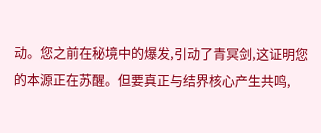动。您之前在秘境中的爆发,引动了青冥剑,这证明您的本源正在苏醒。但要真正与结界核心产生共鸣,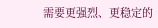需要更强烈、更稳定的